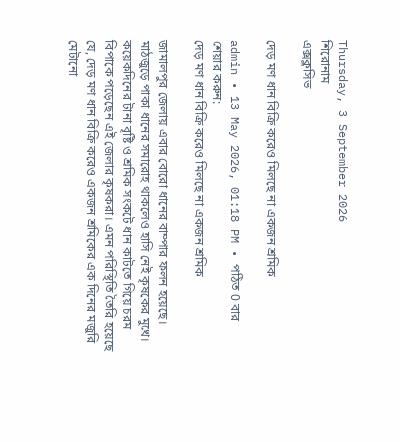Thursday, 3 September 2026
শিরোনাম
এক্সক্লসিভ

দেড় মণ ধান বিক্রি করেও মিলছে না একজন শ্রমিক

admin • 13 May 2026, 01:18 PM • পঠিত 0 বার
শেয়ার করুন:
দেড় মণ ধান বিক্রি করেও মিলছে না একজন শ্রমিক

জামালপুর জেলায় এবার বোরো ধানের বাম্পার ফলন হয়েছে। মাঠজুড়ে পাকা ধানের সমারোহ থাকলেও হাসি নেই কৃষকের মুখে। কয়েকদিনের টানা বৃষ্টি ও শ্রমিক সংকটে ধান কাটতে গিয়ে চরম বিপাকে পড়েছেন এই জেলার কৃষকরা। এমন পরিস্থিতি তৈরি হয়েছে যে, দেড় মণ ধান বিক্রি করেও একজন শ্রমিকের এক দিনের মজুরি মেটানো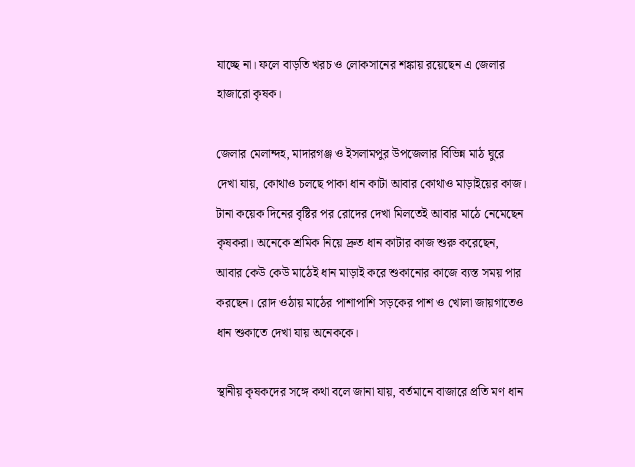যাচ্ছে না। ফলে বাড়তি খরচ ও লোকসানের শঙ্কায় রয়েছেন এ জেলার হাজারো কৃষক।

জেলার মেলান্দহ‌, মাদারগঞ্জ ও ইসলামপুর উপজেলার বিভিন্ন মাঠ ঘুরে দেখা যায়, কোথাও চলছে পাকা ধান কাটা আবার কোথাও মাড়াইয়ের কাজ। টানা কয়েক দিনের বৃষ্টির পর রোদের দেখা মিলতেই আবার মাঠে নেমেছেন কৃষকরা। অনেকে শ্রমিক নিয়ে দ্রুত ধান কাটার কাজ শুরু করেছেন, আবার কেউ কেউ মাঠেই ধান মাড়াই করে শুকানোর কাজে ব্যস্ত সময় পার করছেন। রোদ ওঠায় মাঠের পাশাপাশি সড়কের পাশ ও খোলা জায়গাতেও ধান শুকাতে দেখা যায় অনেককে।

স্থানীয় কৃষকদের সঙ্গে কথা বলে জানা যায়, বর্তমানে বাজারে প্রতি মণ ধান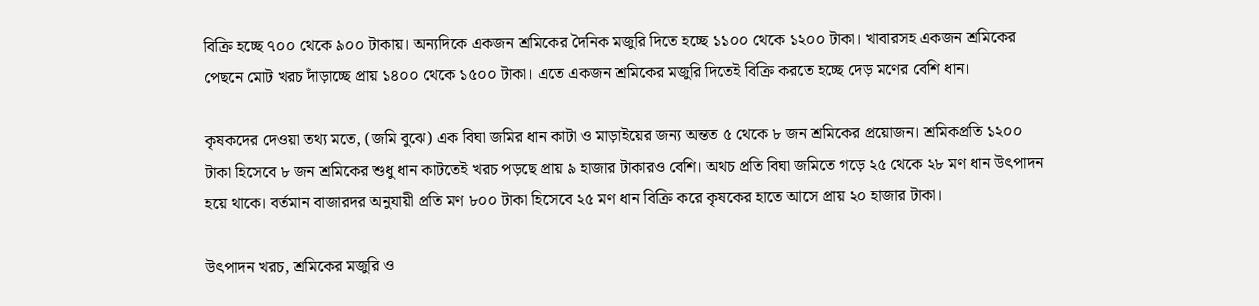বিক্রি হচ্ছে ৭০০ থেকে ৯০০ টাকায়। অন্যদিকে একজন শ্রমিকের দৈনিক মজুরি দিতে হচ্ছে ১১০০ থেকে ১২০০ টাকা। খাবারসহ একজন শ্রমিকের পেছনে মোট খরচ দাঁড়াচ্ছে প্রায় ১৪০০ থেকে ১৫০০ টাকা। এতে একজন শ্রমিকের মজুরি দিতেই বিক্রি করতে হচ্ছে দেড় মণের বেশি ধান।

কৃষকদের দেওয়া তথ্য মতে, (জমি বুঝে) এক বিঘা জমির ধান কাটা ও মাড়াইয়ের জন্য অন্তত ৫ থেকে ৮ জন শ্রমিকের প্রয়োজন। শ্রমিকপ্রতি ১২০০ টাকা হিসেবে ৮ জন শ্রমিকের শুধু ধান কাটতেই খরচ পড়ছে প্রায় ৯ হাজার টাকারও বেশি। অথচ প্রতি বিঘা জমিতে গড়ে ২৫ থেকে ২৮ মণ ধান উৎপাদন হয়ে থাকে। বর্তমান বাজারদর অনুযায়ী প্রতি মণ ৮০০ টাকা হিসেবে ২৫ মণ ধান বিক্রি করে কৃষকের হাতে আসে প্রায় ২০ হাজার টাকা।

উৎপাদন খরচ, শ্রমিকের মজুরি ও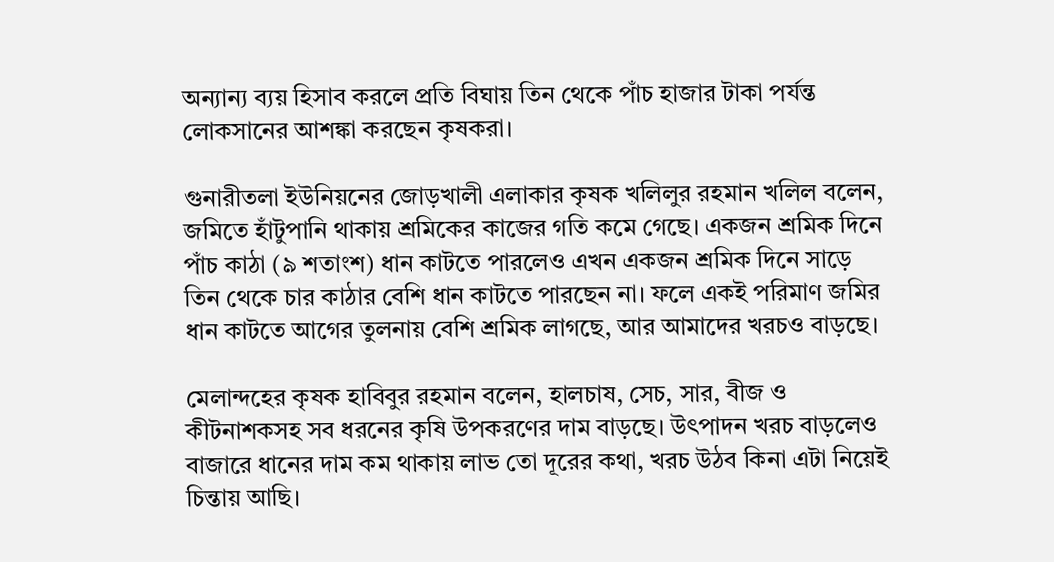অন্যান্য ব্যয় হিসাব করলে প্রতি বিঘায় তিন থেকে পাঁচ হাজার টাকা পর্যন্ত লোকসানের আশঙ্কা করছেন কৃষকরা।

গুনারীতলা ইউনিয়নের জোড়খালী এলাকার কৃষক খলিলুর রহমান খলিল বলেন, জমিতে হাঁটুপানি থাকায় শ্রমিকের কাজের গতি কমে গেছে। একজন শ্রমিক দিনে পাঁচ কাঠা (৯ শতাংশ) ধান কাটতে পারলেও এখন একজন শ্রমিক দিনে সাড়ে তিন থেকে চার কাঠার বেশি ধান কাটতে পারছেন না। ফলে একই পরিমাণ জমির ধান কাটতে আগের তুলনায় বেশি শ্রমিক লাগছে, আর আমাদের খরচও বাড়ছে।

মেলান্দহের কৃষক হাবিবুর রহমান বলেন, হালচাষ, সেচ, সার, বীজ ও কীটনাশকসহ সব ধরনের কৃষি উপকরণের দাম বাড়ছে। উৎপাদন খরচ বাড়লেও বাজারে ধানের দাম কম থাকায় লাভ তো দূরের কথা, খরচ উঠব কিনা এটা নিয়েই চিন্তায় আছি।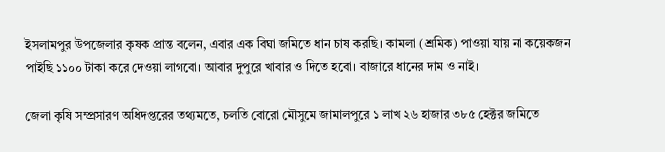ইসলামপুর উপজেলার কৃষক প্রান্ত বলেন, এবার এক বিঘা জমিতে ধান চাষ করছি। কামলা (শ্রমিক) পাওয়া যায় না কয়েকজন পাইছি ১১০০ টাকা করে দেওয়া লাগবো। আবার দুপুরে খাবার ও দিতে হবো। বাজারে ধানের দাম ও নাই।

জেলা কৃষি সম্প্রসারণ অধিদপ্তরের তথ্যমতে, চলতি বোরো মৌসুমে জামালপুরে ১ লাখ ২৬ হাজার ৩৮৫ হেক্টর জমিতে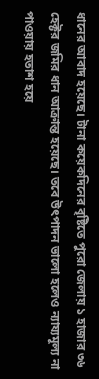ধানের আবাদ হয়েছে। টানা কয়েকদিনের বৃষ্টিতে পুরো জেলায় ১ হাজার ৩৬ হেক্টর জমির ধান আক্রান্ত হয়েছে। তবে উৎপাদন ভালো হলেও ন্যায্যমূল্য না পাওয়ায় হতাশ হয়ে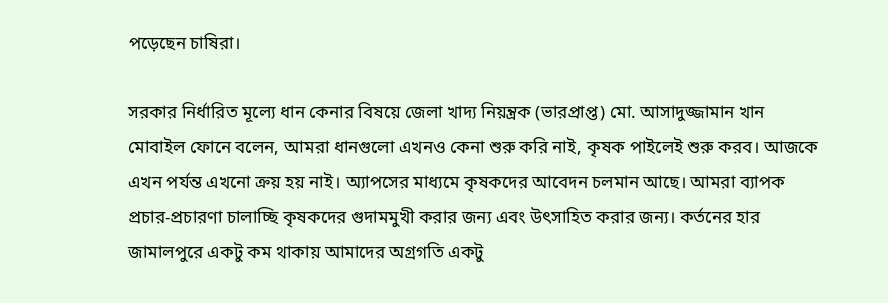পড়েছেন চাষিরা।

সরকার নির্ধারিত মূল্যে ধান কেনার বিষয়ে জেলা খাদ্য নিয়ন্ত্রক (ভারপ্রাপ্ত) মো. আসাদুজ্জামান খান মোবাইল ফোনে বলেন, আমরা ধানগুলো এখনও কেনা শুরু করি নাই, কৃষক পাইলেই শুরু করব। আজকে এখন পর্যন্ত এখনো ক্রয় হয় নাই। অ্যাপসের মাধ্যমে কৃষকদের আবেদন চলমান আছে। আমরা ব্যাপক প্রচার-প্রচারণা চালাচ্ছি কৃষকদের গুদামমুখী করার জন্য এবং উৎসাহিত করার জন্য। কর্তনের হার জামালপুরে একটু কম থাকায় আমাদের অগ্রগতি একটু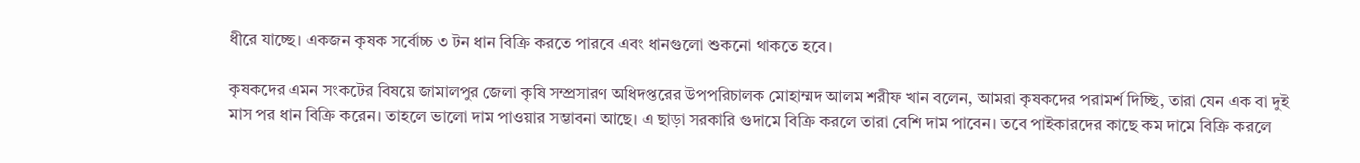ধীরে যাচ্ছে। একজন কৃষক সর্বোচ্চ ৩ টন ধান বিক্রি করতে পারবে এবং ধানগুলো শুকনো থাকতে হবে।

কৃষকদের এমন সংকটের বিষয়ে জামালপুর জেলা কৃষি সম্প্রসারণ অধিদপ্তরের উপপরিচালক মোহাম্মদ আলম শরীফ খান বলেন, আমরা কৃষকদের পরামর্শ দিচ্ছি, তারা যেন এক বা দুই মাস পর ধান বিক্রি করেন। তাহলে ভালো দাম পাওয়ার সম্ভাবনা আছে। এ ছাড়া সরকারি গুদামে বিক্রি করলে তারা বেশি দাম পাবেন। তবে পাইকারদের কাছে কম দামে বিক্রি করলে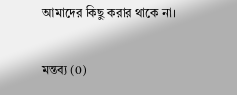আমাদের কিছু করার থাকে না।

মন্তব্য (0)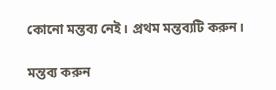কোনো মন্তব্য নেই। প্রথম মন্তব্যটি করুন।

মন্তব্য করুন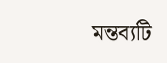মন্তব্যটি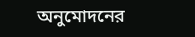অনুমোদনের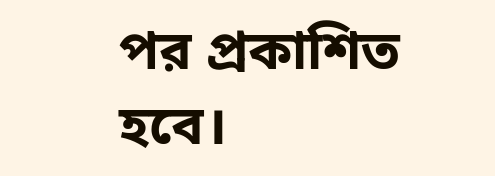পর প্রকাশিত হবে।